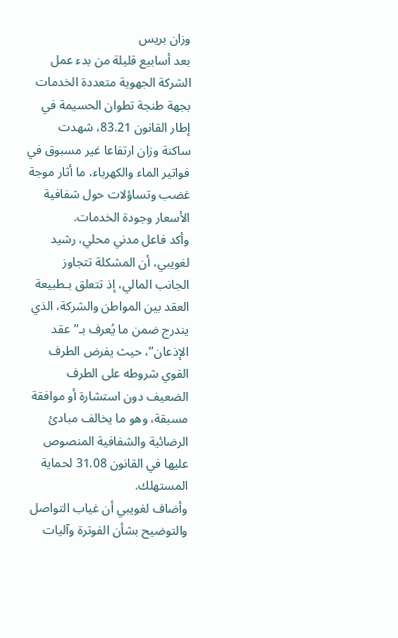وزان بريس
بعد أسابيع قليلة من بدء عمل الشركة الجهوية متعددة الخدمات بجهة طنجة تطوان الحسيمة في إطار القانون 83.21، شهدت ساكنة وزان ارتفاعا غير مسبوق في فواتير الماء والكهرباء، ما أثار موجة غضب وتساؤلات حول شفافية الأسعار وجودة الخدمات.
وأكد فاعل مدني محلي، رشيد لغويبي، أن المشكلة تتجاوز الجانب المالي، إذ تتعلق بـطبيعة العقد بين المواطن والشركة، الذي يندرج ضمن ما يُعرف بـ”عقد الإذعان”، حيث يفرض الطرف القوي شروطه على الطرف الضعيف دون استشارة أو موافقة مسبقة، وهو ما يخالف مبادئ الرضائية والشفافية المنصوص عليها في القانون 31.08 لحماية المستهلك.
وأضاف لغويبي أن غياب التواصل والتوضيح بشأن الفوترة وآليات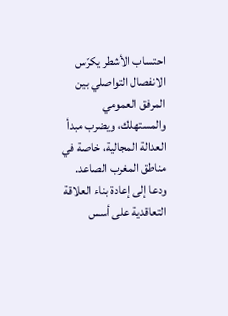احتساب الأشطر يكرّس الانفصال التواصلي بين المرفق العمومي والمستهلك، ويضرب مبدأ العدالة المجالية، خاصة في مناطق المغرب الصاعد.
ودعا إلى إعادة بناء العلاقة التعاقدية على أسس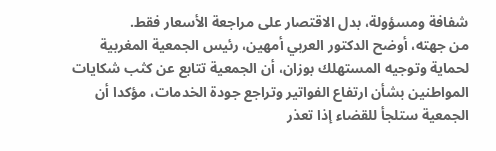شفافة ومسؤولة، بدل الاقتصار على مراجعة الأسعار فقط.
من جهته، أوضح الدكتور العربي أمهين، رئيس الجمعية المغربية لحماية وتوجيه المستهلك بوزان، أن الجمعية تتابع عن كثب شكايات المواطنين بشأن ارتفاع الفواتير وتراجع جودة الخدمات، مؤكدا أن الجمعية ستلجأ للقضاء إذا تعذر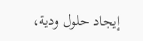إيجاد حلول ودية،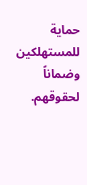حماية للمستهلكين وضماناً لحقوقهم.